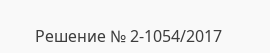Решение № 2-1054/2017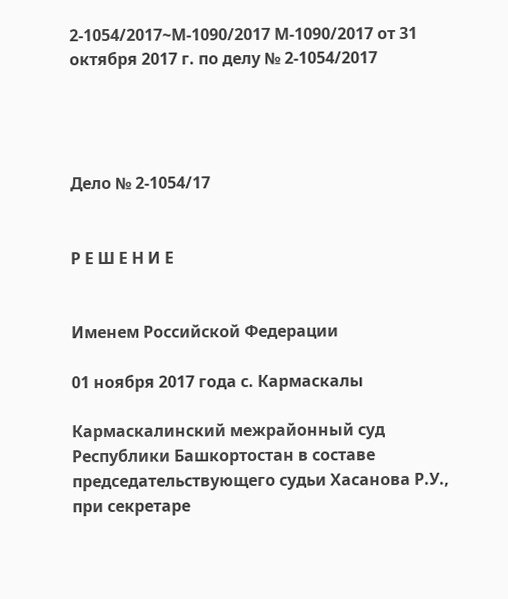2-1054/2017~М-1090/2017 М-1090/2017 от 31 октября 2017 г. по делу № 2-1054/2017




Дело № 2-1054/17


Р Е Ш Е Н И Е


Именем Российской Федерации

01 ноября 2017 года с. Кармаскалы

Кармаскалинский межрайонный суд Республики Башкортостан в составе председательствующего судьи Хасанова Р.У., при секретаре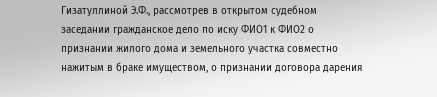Гизатуллиной Э.Ф., рассмотрев в открытом судебном заседании гражданское дело по иску ФИО1 к ФИО2 о признании жилого дома и земельного участка совместно нажитым в браке имуществом, о признании договора дарения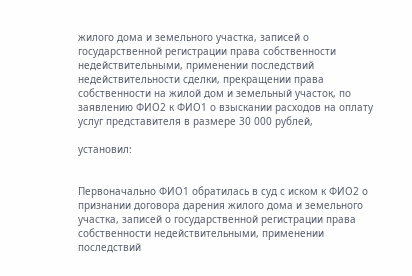жилого дома и земельного участка, записей о государственной регистрации права собственности недействительными, применении последствий недействительности сделки, прекращении права собственности на жилой дом и земельный участок, по заявлению ФИО2 к ФИО1 о взыскании расходов на оплату услуг представителя в размере 30 000 рублей,

установил:


Первоначально ФИО1 обратилась в суд с иском к ФИО2 о признании договора дарения жилого дома и земельного участка, записей о государственной регистрации права собственности недействительными, применении последствий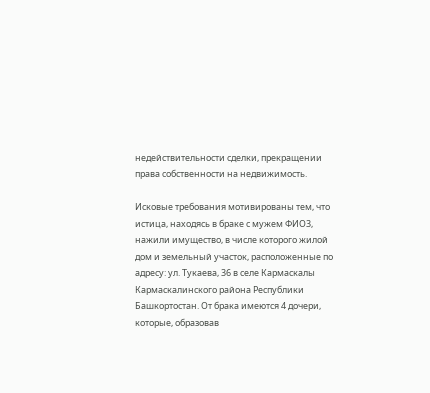недействительности сделки, прекращении права собственности на недвижимость.

Исковые требования мотивированы тем, что истица, находясь в браке с мужем ФИО3, нажили имущество, в числе которого жилой дом и земельный участок, расположенные по адресу: ул. Тукаева, 36 в селе Кармаскалы Кармаскалинского района Республики Башкортостан. От брака имеются 4 дочери, которые, образовав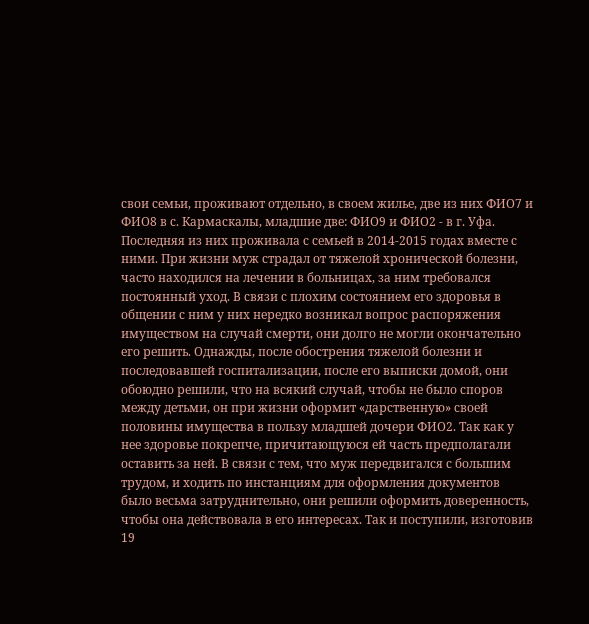свои семьи, проживают отдельно, в своем жилье, две из них ФИО7 и ФИО8 в с. Кармаскалы, младшие две: ФИО9 и ФИО2 - в г. Уфа. Последняя из них проживала с семьей в 2014-2015 годах вместе с ними. При жизни муж страдал от тяжелой хронической болезни, часто находился на лечении в больницах, за ним требовался постоянный уход. В связи с плохим состоянием его здоровья в общении с ним у них нередко возникал вопрос распоряжения имуществом на случай смерти, они долго не могли окончательно его решить. Однажды, после обострения тяжелой болезни и последовавшей госпитализации, после его выписки домой, они обоюдно решили, что на всякий случай, чтобы не было споров между детьми, он при жизни оформит «дарственную» своей половины имущества в пользу младшей дочери ФИО2. Так как у нее здоровье покрепче, причитающуюся ей часть предполагали оставить за ней. В связи с тем, что муж передвигался с большим трудом, и ходить по инстанциям для оформления документов было весьма затруднительно, они решили оформить доверенность, чтобы она действовала в его интересах. Так и поступили, изготовив 19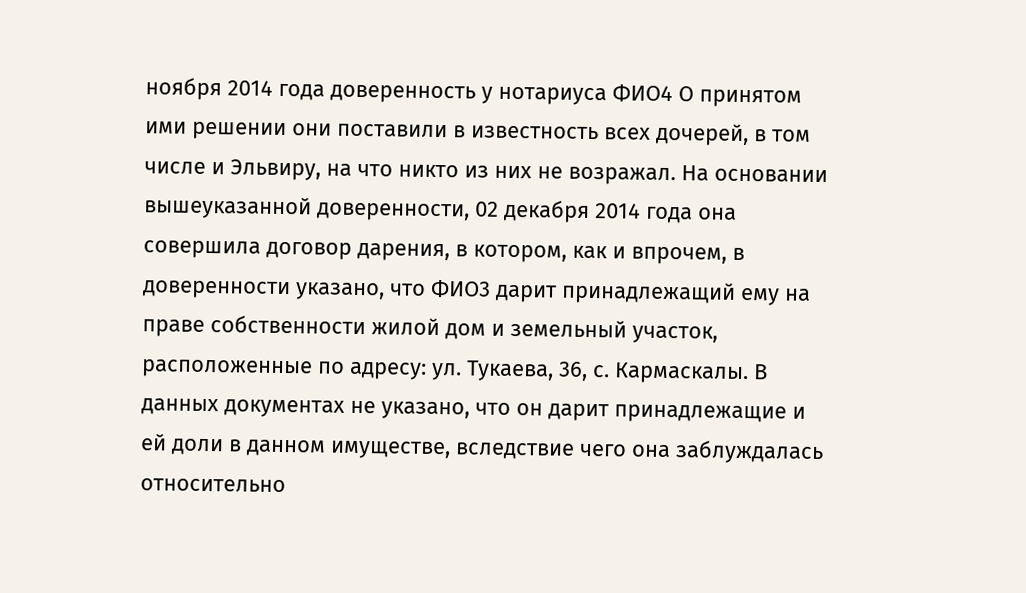ноября 2014 года доверенность у нотариуса ФИО4 О принятом ими решении они поставили в известность всех дочерей, в том числе и Эльвиру, на что никто из них не возражал. На основании вышеуказанной доверенности, 02 декабря 2014 года она совершила договор дарения, в котором, как и впрочем, в доверенности указано, что ФИО3 дарит принадлежащий ему на праве собственности жилой дом и земельный участок, расположенные по адресу: ул. Тукаева, 36, с. Кармаскалы. В данных документах не указано, что он дарит принадлежащие и ей доли в данном имуществе, вследствие чего она заблуждалась относительно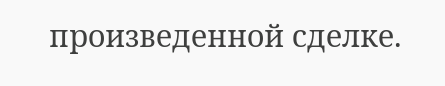произведенной сделке.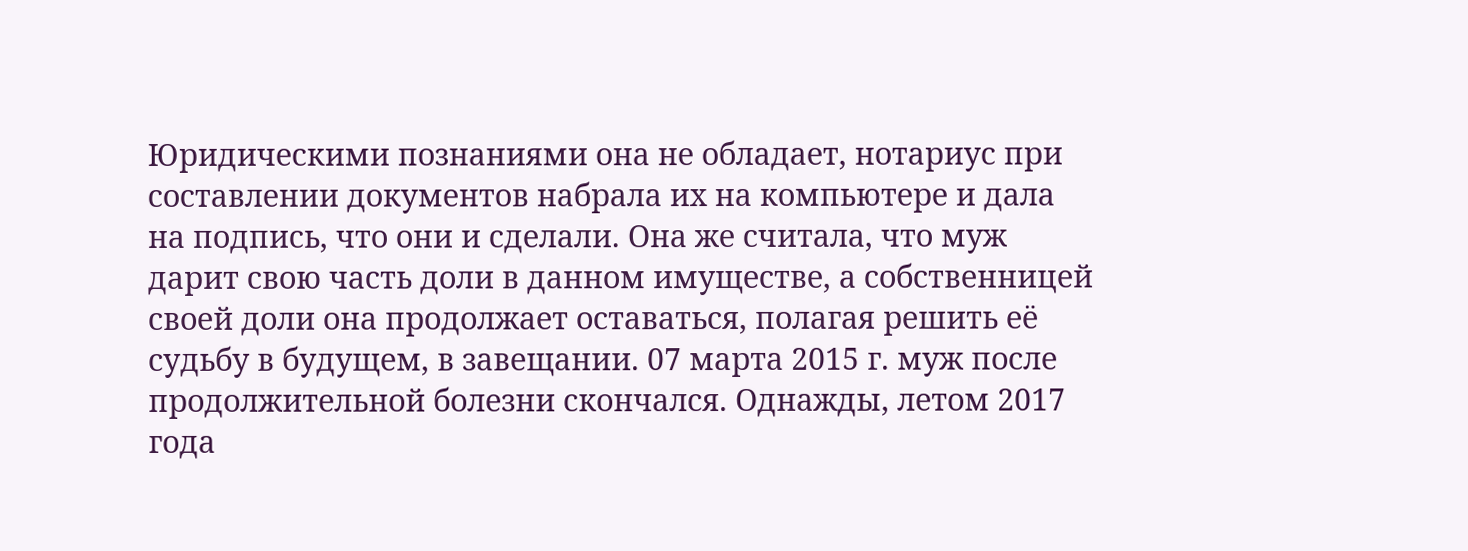Юридическими познаниями она не обладает, нотариус при составлении документов набрала их на компьютере и дала на подпись, что они и сделали. Она же считала, что муж дарит свою часть доли в данном имуществе, а собственницей своей доли она продолжает оставаться, полагая решить её судьбу в будущем, в завещании. 07 марта 2015 г. муж после продолжительной болезни скончался. Однажды, летом 2017 года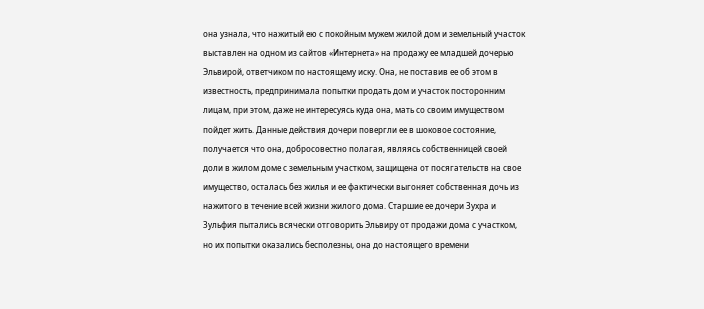она узнала, что нажитый ею с покойным мужем жилой дом и земельный участок выставлен на одном из сайтов «Интернета» на продажу ее младшей дочерью Эльвирой, ответчиком по настоящему иску. Она, не поставив ее об этом в известность, предпринимала попытки продать дом и участок посторонним лицам, при этом, даже не интересуясь куда она, мать со своим имуществом пойдет жить. Данные действия дочери повергли ее в шоковое состояние, получается что она, добросовестно полагая, являясь собственницей своей доли в жилом доме с земельным участком, защищена от посягательств на свое имущество, осталась без жилья и ее фактически выгоняет собственная дочь из нажитого в течение всей жизни жилого дома. Старшие ее дочери Зухра и Зульфия пытались всячески отговорить Эльвиру от продажи дома с участком, но их попытки оказались бесполезны, она до настоящего времени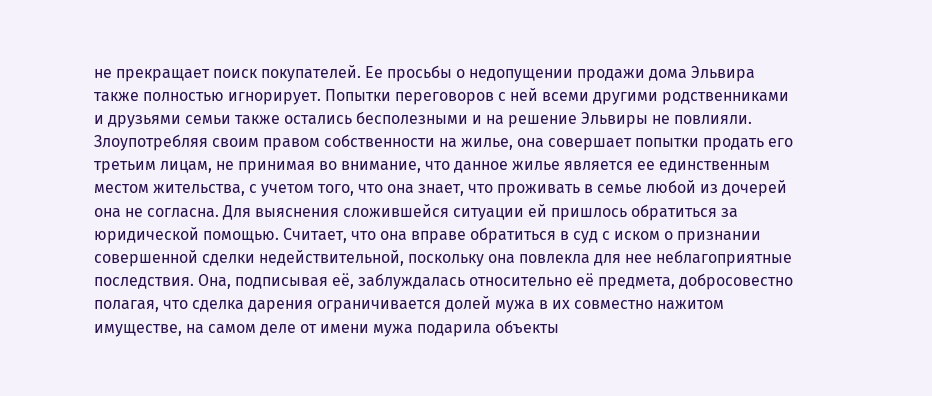не прекращает поиск покупателей. Ее просьбы о недопущении продажи дома Эльвира также полностью игнорирует. Попытки переговоров с ней всеми другими родственниками и друзьями семьи также остались бесполезными и на решение Эльвиры не повлияли. Злоупотребляя своим правом собственности на жилье, она совершает попытки продать его третьим лицам, не принимая во внимание, что данное жилье является ее единственным местом жительства, с учетом того, что она знает, что проживать в семье любой из дочерей она не согласна. Для выяснения сложившейся ситуации ей пришлось обратиться за юридической помощью. Считает, что она вправе обратиться в суд с иском о признании совершенной сделки недействительной, поскольку она повлекла для нее неблагоприятные последствия. Она, подписывая её, заблуждалась относительно её предмета, добросовестно полагая, что сделка дарения ограничивается долей мужа в их совместно нажитом имуществе, на самом деле от имени мужа подарила объекты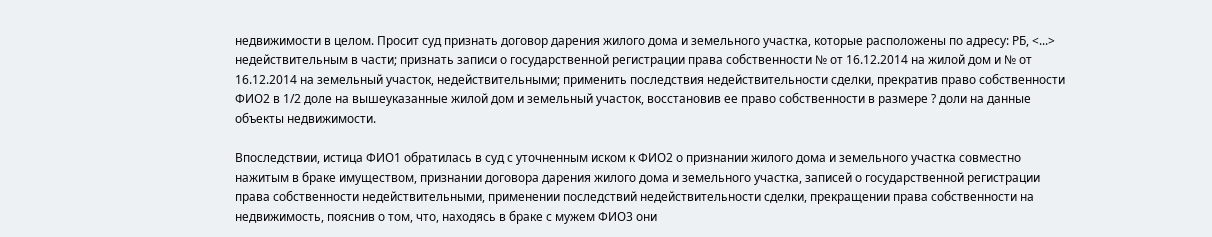недвижимости в целом. Просит суд признать договор дарения жилого дома и земельного участка, которые расположены по адресу: РБ, <...> недействительным в части; признать записи о государственной регистрации права собственности № от 16.12.2014 на жилой дом и № от 16.12.2014 на земельный участок, недействительными; применить последствия недействительности сделки, прекратив право собственности ФИО2 в 1/2 доле на вышеуказанные жилой дом и земельный участок, восстановив ее право собственности в размере ? доли на данные объекты недвижимости.

Впоследствии, истица ФИО1 обратилась в суд с уточненным иском к ФИО2 о признании жилого дома и земельного участка совместно нажитым в браке имуществом, признании договора дарения жилого дома и земельного участка, записей о государственной регистрации права собственности недействительными, применении последствий недействительности сделки, прекращении права собственности на недвижимость, пояснив о том, что, находясь в браке с мужем ФИО3 они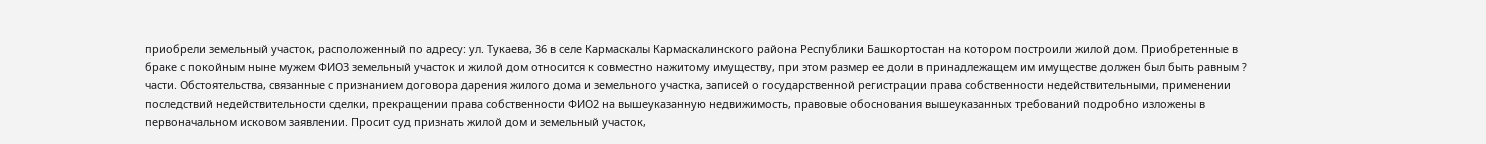приобрели земельный участок, расположенный по адресу: ул. Тукаева, 36 в селе Кармаскалы Кармаскалинского района Республики Башкортостан на котором построили жилой дом. Приобретенные в браке с покойным ныне мужем ФИО3 земельный участок и жилой дом относится к совместно нажитому имуществу, при этом размер ее доли в принадлежащем им имуществе должен был быть равным ? части. Обстоятельства, связанные с признанием договора дарения жилого дома и земельного участка, записей о государственной регистрации права собственности недействительными, применении последствий недействительности сделки, прекращении права собственности ФИО2 на вышеуказанную недвижимость, правовые обоснования вышеуказанных требований подробно изложены в первоначальном исковом заявлении. Просит суд признать жилой дом и земельный участок,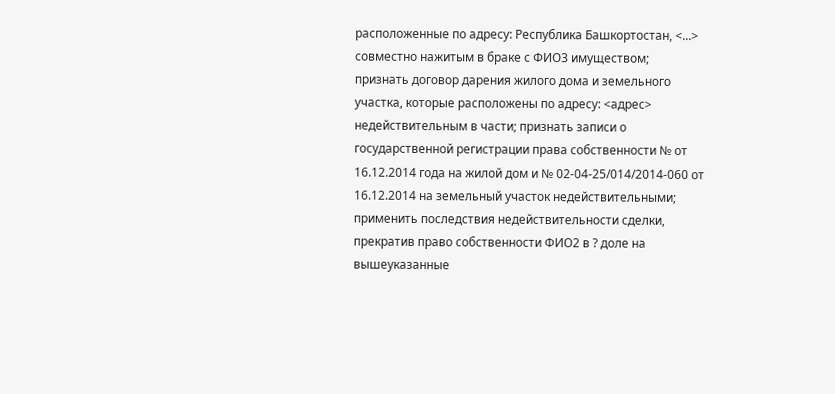расположенные по адресу: Республика Башкортостан, <...> совместно нажитым в браке с ФИО3 имуществом; признать договор дарения жилого дома и земельного участка, которые расположены по адресу: <адрес> недействительным в части; признать записи о государственной регистрации права собственности № от 16.12.2014 года на жилой дом и № 02-04-25/014/2014-060 от 16.12.2014 на земельный участок недействительными; применить последствия недействительности сделки, прекратив право собственности ФИО2 в ? доле на вышеуказанные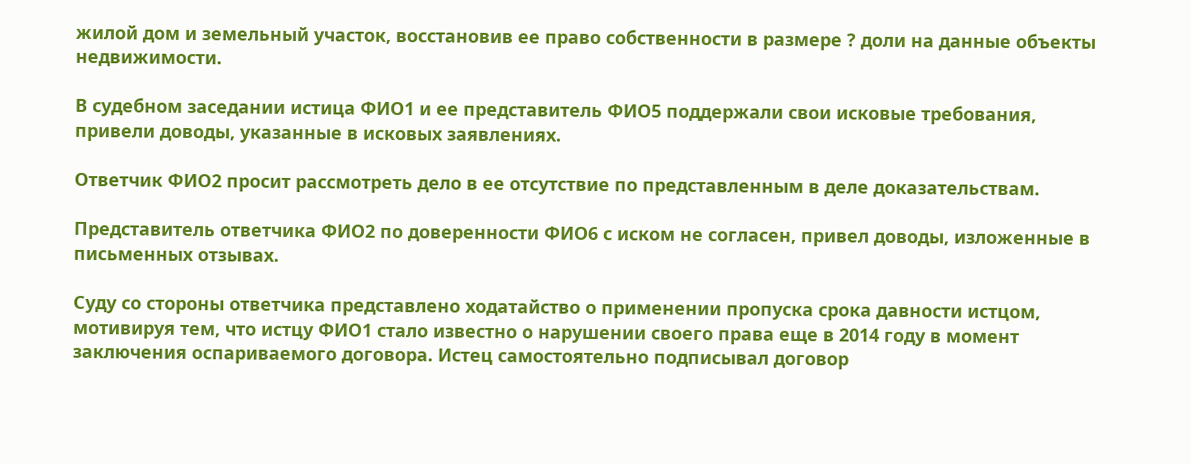жилой дом и земельный участок, восстановив ее право собственности в размере ? доли на данные объекты недвижимости.

В судебном заседании истица ФИО1 и ее представитель ФИО5 поддержали свои исковые требования, привели доводы, указанные в исковых заявлениях.

Ответчик ФИО2 просит рассмотреть дело в ее отсутствие по представленным в деле доказательствам.

Представитель ответчика ФИО2 по доверенности ФИО6 с иском не согласен, привел доводы, изложенные в письменных отзывах.

Суду со стороны ответчика представлено ходатайство о применении пропуска срока давности истцом, мотивируя тем, что истцу ФИО1 стало известно о нарушении своего права еще в 2014 году в момент заключения оспариваемого договора. Истец самостоятельно подписывал договор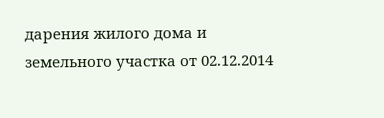дарения жилого дома и земельного участка от 02.12.2014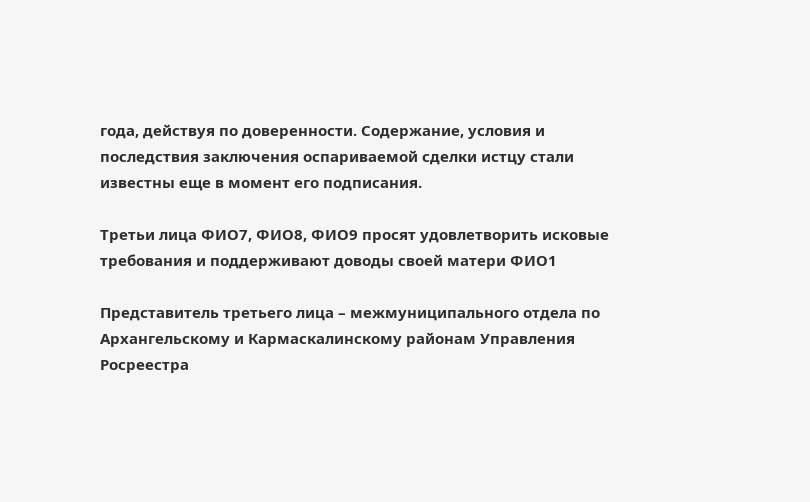года, действуя по доверенности. Содержание, условия и последствия заключения оспариваемой сделки истцу стали известны еще в момент его подписания.

Третьи лица ФИО7, ФИО8, ФИО9 просят удовлетворить исковые требования и поддерживают доводы своей матери ФИО1

Представитель третьего лица – межмуниципального отдела по Архангельскому и Кармаскалинскому районам Управления Росреестра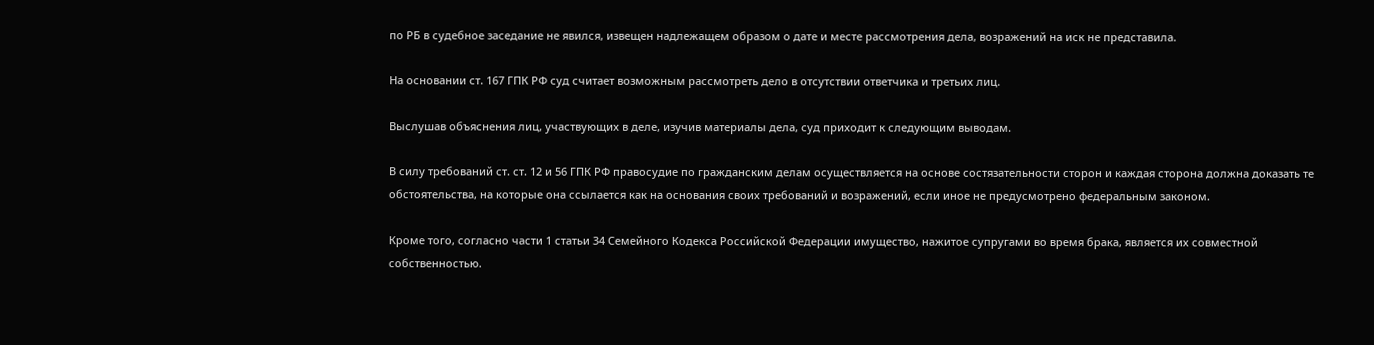по РБ в судебное заседание не явился, извещен надлежащем образом о дате и месте рассмотрения дела, возражений на иск не представила.

На основании ст. 167 ГПК РФ суд считает возможным рассмотреть дело в отсутствии ответчика и третьих лиц.

Выслушав объяснения лиц, участвующих в деле, изучив материалы дела, суд приходит к следующим выводам.

В силу требований ст. ст. 12 и 56 ГПК РФ правосудие по гражданским делам осуществляется на основе состязательности сторон и каждая сторона должна доказать те обстоятельства, на которые она ссылается как на основания своих требований и возражений, если иное не предусмотрено федеральным законом.

Кроме того, согласно части 1 статьи 34 Семейного Кодекса Российской Федерации имущество, нажитое супругами во время брака, является их совместной собственностью.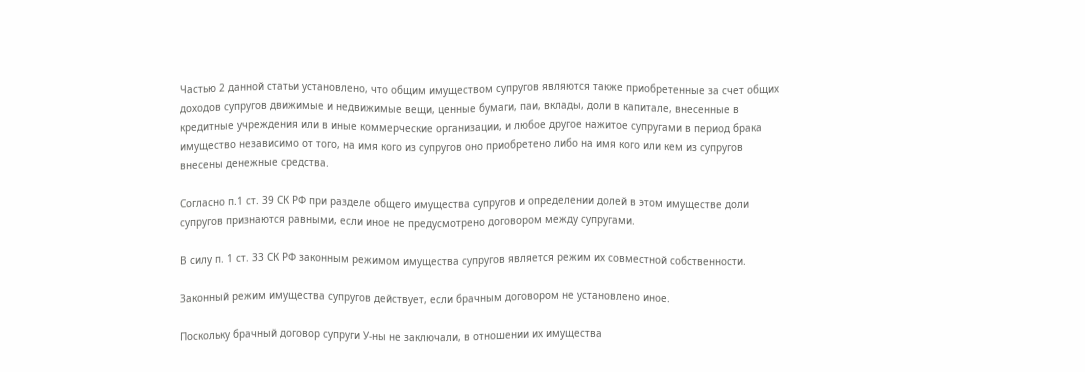Частью 2 данной статьи установлено, что общим имуществом супругов являются также приобретенные за счет общих доходов супругов движимые и недвижимые вещи, ценные бумаги, паи, вклады, доли в капитале, внесенные в кредитные учреждения или в иные коммерческие организации, и любое другое нажитое супругами в период брака имущество независимо от того, на имя кого из супругов оно приобретено либо на имя кого или кем из супругов внесены денежные средства.

Согласно п.1 ст. 39 СК РФ при разделе общего имущества супругов и определении долей в этом имуществе доли супругов признаются равными, если иное не предусмотрено договором между супругами.

В силу п. 1 ст. 33 СК РФ законным режимом имущества супругов является режим их совместной собственности.

Законный режим имущества супругов действует, если брачным договором не установлено иное.

Поскольку брачный договор супруги У-ны не заключали, в отношении их имущества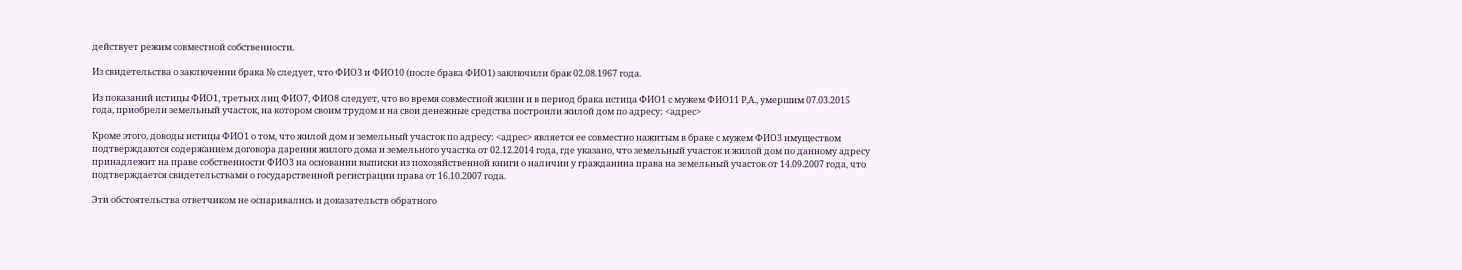действует режим совместной собственности.

Из свидетельства о заключении брака № следует, что ФИО3 и ФИО10 (после брака ФИО1) заключили брак 02.08.1967 года.

Из показаний истицы ФИО1, третьих лиц ФИО7, ФИО8 следует, что во время совместной жизни и в период брака истица ФИО1 с мужем ФИО11 Р,А., умершим 07.03.2015 года, приобрели земельный участок, на котором своим трудом и на свои денежные средства построили жилой дом по адресу: <адрес>

Кроме этого, доводы истицы ФИО1 о том, что жилой дом и земельный участок по адресу: <адрес> является ее совместно нажитым в браке с мужем ФИО3 имуществом подтверждаются содержанием договора дарения жилого дома и земельного участка от 02.12.2014 года, где указано, что земельный участок и жилой дом по данному адресу принадлежит на праве собственности ФИО3 на основании выписки из похозяйственной книги о наличии у гражданина права на земельный участок от 14.09.2007 года, что подтверждается свидетельствами о государственной регистрации права от 16.10.2007 года.

Эти обстоятельства ответчиком не оспаривались и доказательств обратного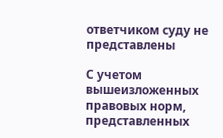ответчиком суду не представлены

С учетом вышеизложенных правовых норм, представленных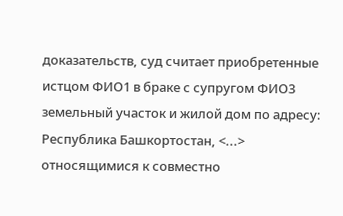доказательств, суд считает приобретенные истцом ФИО1 в браке с супругом ФИО3 земельный участок и жилой дом по адресу: Республика Башкортостан, <...> относящимися к совместно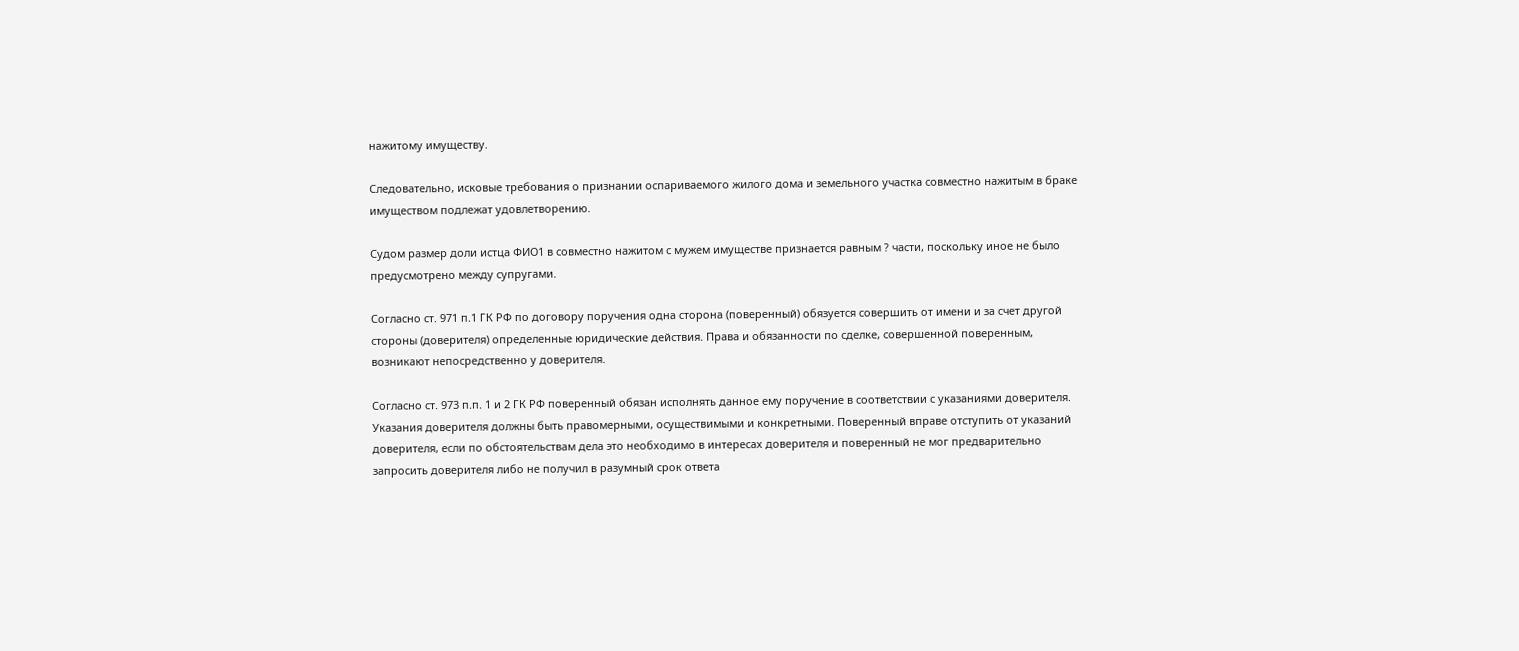нажитому имуществу.

Следовательно, исковые требования о признании оспариваемого жилого дома и земельного участка совместно нажитым в браке имуществом подлежат удовлетворению.

Судом размер доли истца ФИО1 в совместно нажитом с мужем имуществе признается равным ? части, поскольку иное не было предусмотрено между супругами.

Согласно ст. 971 п.1 ГК РФ по договору поручения одна сторона (поверенный) обязуется совершить от имени и за счет другой стороны (доверителя) определенные юридические действия. Права и обязанности по сделке, совершенной поверенным, возникают непосредственно у доверителя.

Согласно ст. 973 п.п. 1 и 2 ГК РФ поверенный обязан исполнять данное ему поручение в соответствии с указаниями доверителя. Указания доверителя должны быть правомерными, осуществимыми и конкретными. Поверенный вправе отступить от указаний доверителя, если по обстоятельствам дела это необходимо в интересах доверителя и поверенный не мог предварительно запросить доверителя либо не получил в разумный срок ответа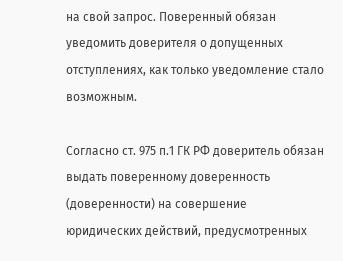на свой запрос. Поверенный обязан уведомить доверителя о допущенных отступлениях, как только уведомление стало возможным.

Согласно ст. 975 п.1 ГК РФ доверитель обязан выдать поверенному доверенность (доверенности) на совершение юридических действий, предусмотренных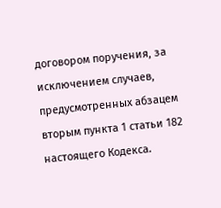договором поручения, за исключением случаев, предусмотренных абзацем вторым пункта 1 статьи 182 настоящего Кодекса.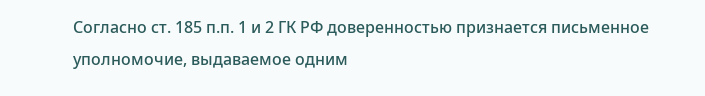Согласно ст. 185 п.п. 1 и 2 ГК РФ доверенностью признается письменное уполномочие, выдаваемое одним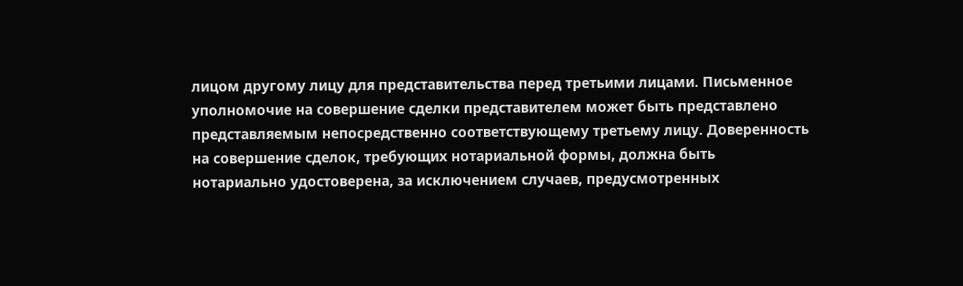лицом другому лицу для представительства перед третьими лицами. Письменное уполномочие на совершение сделки представителем может быть представлено представляемым непосредственно соответствующему третьему лицу. Доверенность на совершение сделок, требующих нотариальной формы, должна быть нотариально удостоверена, за исключением случаев, предусмотренных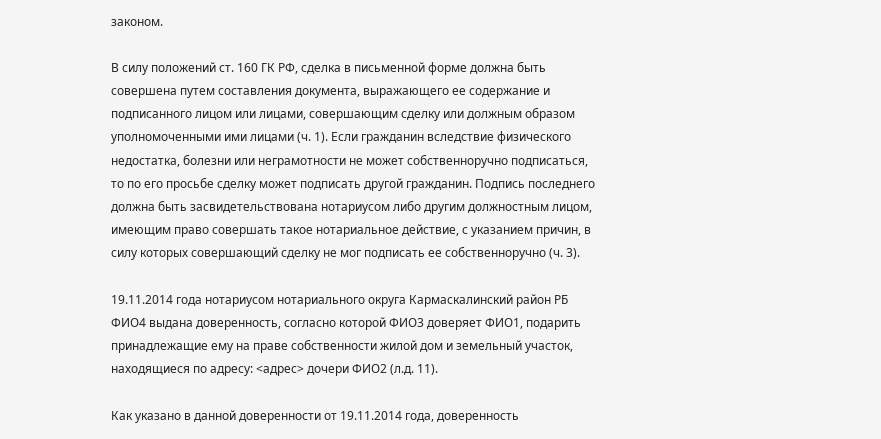законом.

В силу положений ст. 160 ГК РФ, сделка в письменной форме должна быть совершена путем составления документа, выражающего ее содержание и подписанного лицом или лицами, совершающим сделку или должным образом уполномоченными ими лицами (ч. 1). Если гражданин вследствие физического недостатка, болезни или неграмотности не может собственноручно подписаться, то по его просьбе сделку может подписать другой гражданин. Подпись последнего должна быть засвидетельствована нотариусом либо другим должностным лицом, имеющим право совершать такое нотариальное действие, с указанием причин, в силу которых совершающий сделку не мог подписать ее собственноручно (ч. 3).

19.11.2014 года нотариусом нотариального округа Кармаскалинский район РБ ФИО4 выдана доверенность, согласно которой ФИО3 доверяет ФИО1, подарить принадлежащие ему на праве собственности жилой дом и земельный участок, находящиеся по адресу: <адрес> дочери ФИО2 (л.д. 11).

Как указано в данной доверенности от 19.11.2014 года, доверенность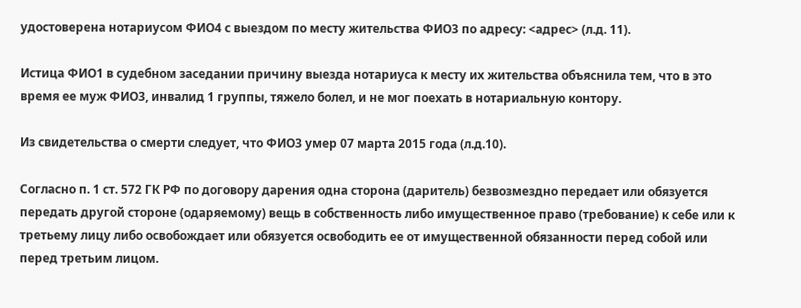удостоверена нотариусом ФИО4 с выездом по месту жительства ФИО3 по адресу: <адрес> (л.д. 11).

Истица ФИО1 в судебном заседании причину выезда нотариуса к месту их жительства объяснила тем, что в это время ее муж ФИО3, инвалид 1 группы, тяжело болел, и не мог поехать в нотариальную контору.

Из свидетельства о смерти следует, что ФИО3 умер 07 марта 2015 года (л.д.10).

Согласно п. 1 ст. 572 ГК РФ по договору дарения одна сторона (даритель) безвозмездно передает или обязуется передать другой стороне (одаряемому) вещь в собственность либо имущественное право (требование) к себе или к третьему лицу либо освобождает или обязуется освободить ее от имущественной обязанности перед собой или перед третьим лицом.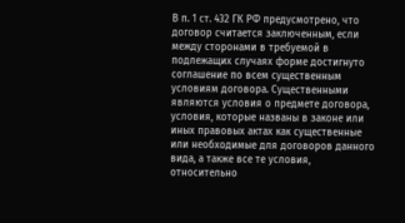В п. 1 ст. 432 ГК РФ предусмотрено, что договор считается заключенным, если между сторонами в требуемой в подлежащих случаях форме достигнуто соглашение по всем существенным условиям договора. Существенными являются условия о предмете договора, условия, которые названы в законе или иных правовых актах как существенные или необходимые для договоров данного вида, а также все те условия, относительно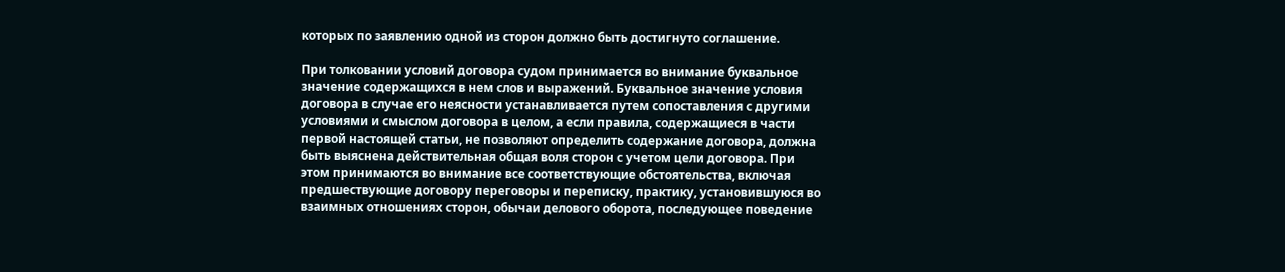которых по заявлению одной из сторон должно быть достигнуто соглашение.

При толковании условий договора судом принимается во внимание буквальное значение содержащихся в нем слов и выражений. Буквальное значение условия договора в случае его неясности устанавливается путем сопоставления с другими условиями и смыслом договора в целом, а если правила, содержащиеся в части первой настоящей статьи, не позволяют определить содержание договора, должна быть выяснена действительная общая воля сторон с учетом цели договора. При этом принимаются во внимание все соответствующие обстоятельства, включая предшествующие договору переговоры и переписку, практику, установившуюся во взаимных отношениях сторон, обычаи делового оборота, последующее поведение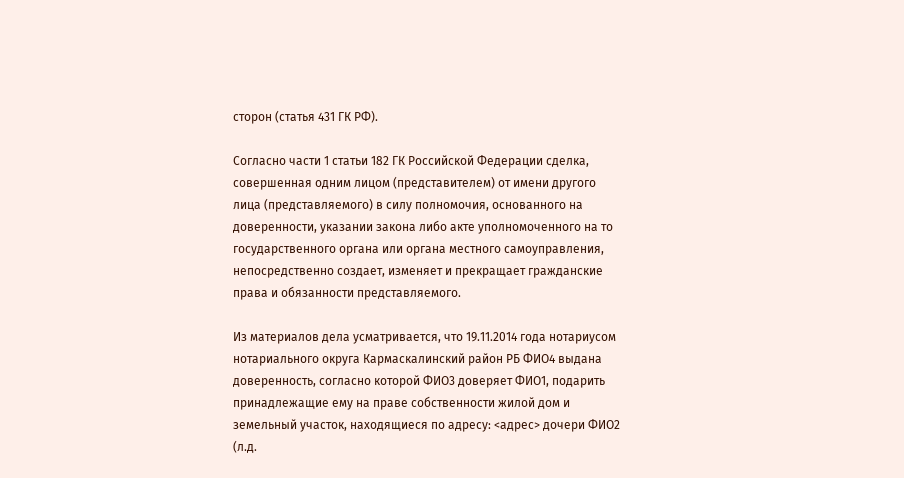сторон (статья 431 ГК РФ).

Согласно части 1 статьи 182 ГК Российской Федерации сделка, совершенная одним лицом (представителем) от имени другого лица (представляемого) в силу полномочия, основанного на доверенности, указании закона либо акте уполномоченного на то государственного органа или органа местного самоуправления, непосредственно создает, изменяет и прекращает гражданские права и обязанности представляемого.

Из материалов дела усматривается, что 19.11.2014 года нотариусом нотариального округа Кармаскалинский район РБ ФИО4 выдана доверенность, согласно которой ФИО3 доверяет ФИО1, подарить принадлежащие ему на праве собственности жилой дом и земельный участок, находящиеся по адресу: <адрес> дочери ФИО2 (л.д.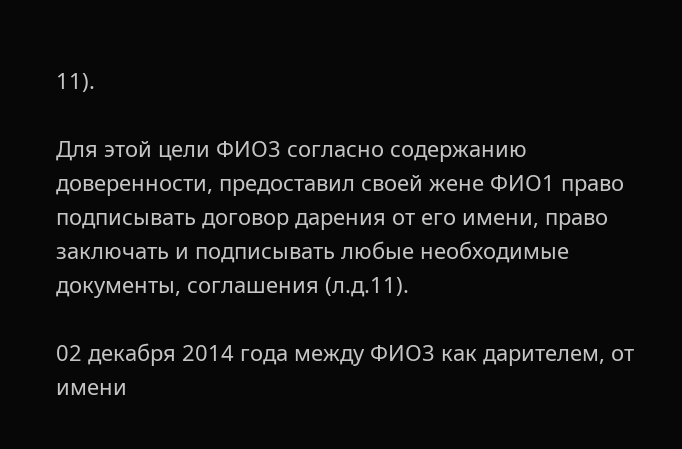11).

Для этой цели ФИО3 согласно содержанию доверенности, предоставил своей жене ФИО1 право подписывать договор дарения от его имени, право заключать и подписывать любые необходимые документы, соглашения (л.д.11).

02 декабря 2014 года между ФИО3 как дарителем, от имени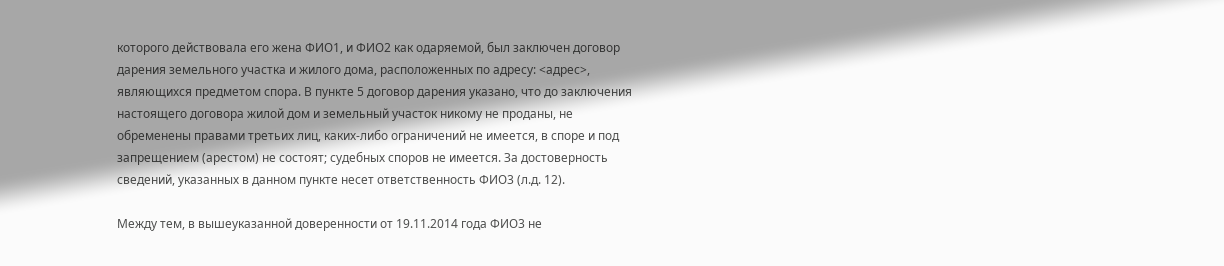которого действовала его жена ФИО1, и ФИО2 как одаряемой, был заключен договор дарения земельного участка и жилого дома, расположенных по адресу: <адрес>, являющихся предметом спора. В пункте 5 договор дарения указано, что до заключения настоящего договора жилой дом и земельный участок никому не проданы, не обременены правами третьих лиц, каких-либо ограничений не имеется, в споре и под запрещением (арестом) не состоят; судебных споров не имеется. За достоверность сведений, указанных в данном пункте несет ответственность ФИО3 (л.д. 12).

Между тем, в вышеуказанной доверенности от 19.11.2014 года ФИО3 не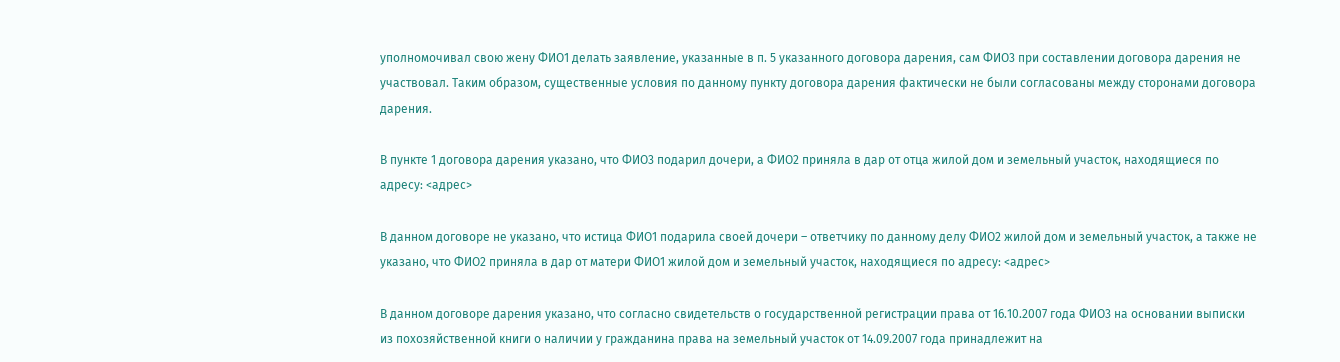уполномочивал свою жену ФИО1 делать заявление, указанные в п. 5 указанного договора дарения, сам ФИО3 при составлении договора дарения не участвовал. Таким образом, существенные условия по данному пункту договора дарения фактически не были согласованы между сторонами договора дарения.

В пункте 1 договора дарения указано, что ФИО3 подарил дочери, а ФИО2 приняла в дар от отца жилой дом и земельный участок, находящиеся по адресу: <адрес>

В данном договоре не указано, что истица ФИО1 подарила своей дочери – ответчику по данному делу ФИО2 жилой дом и земельный участок, а также не указано, что ФИО2 приняла в дар от матери ФИО1 жилой дом и земельный участок, находящиеся по адресу: <адрес>

В данном договоре дарения указано, что согласно свидетельств о государственной регистрации права от 16.10.2007 года ФИО3 на основании выписки из похозяйственной книги о наличии у гражданина права на земельный участок от 14.09.2007 года принадлежит на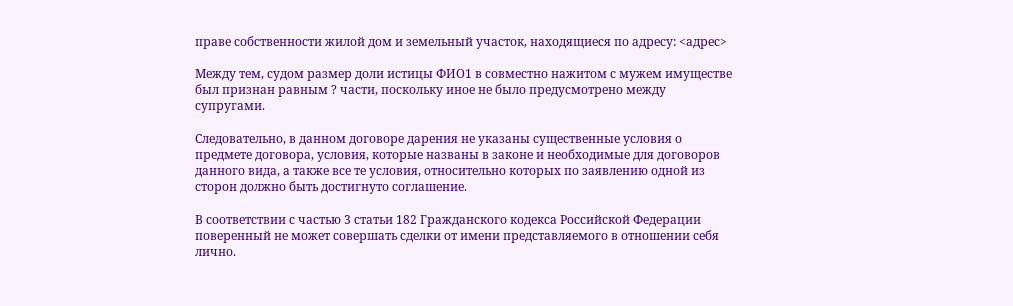праве собственности жилой дом и земельный участок, находящиеся по адресу: <адрес>

Между тем, судом размер доли истицы ФИО1 в совместно нажитом с мужем имуществе был признан равным ? части, поскольку иное не было предусмотрено между супругами.

Следовательно, в данном договоре дарения не указаны существенные условия о предмете договора, условия, которые названы в законе и необходимые для договоров данного вида, а также все те условия, относительно которых по заявлению одной из сторон должно быть достигнуто соглашение.

В соответствии с частью 3 статьи 182 Гражданского кодекса Российской Федерации поверенный не может совершать сделки от имени представляемого в отношении себя лично.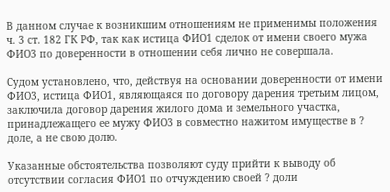В данном случае к возникшим отношениям не применимы положения ч. 3 ст. 182 ГК РФ, так как истица ФИО1 сделок от имени своего мужа ФИО3 по доверенности в отношении себя лично не совершала.

Судом установлено, что, действуя на основании доверенности от имени ФИО3, истица ФИО1, являющаяся по договору дарения третьим лицом, заключила договор дарения жилого дома и земельного участка, принадлежащего ее мужу ФИО3 в совместно нажитом имуществе в ? доле, а не свою долю.

Указанные обстоятельства позволяют суду прийти к выводу об отсутствии согласия ФИО1 по отчуждению своей ? доли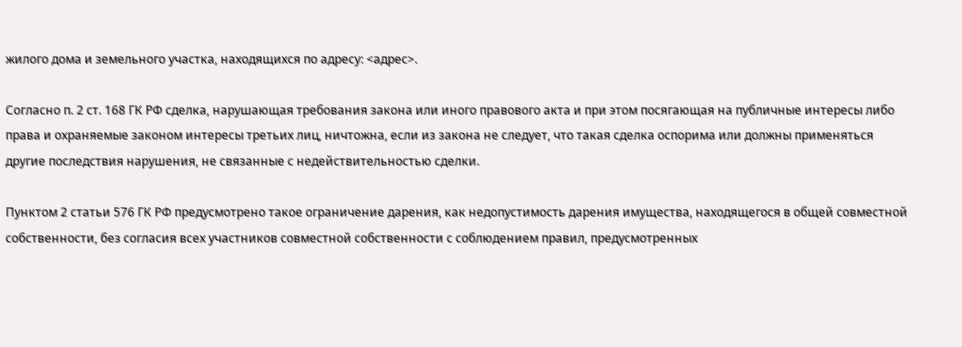жилого дома и земельного участка, находящихся по адресу: <адрес>.

Согласно п. 2 ст. 168 ГК РФ сделка, нарушающая требования закона или иного правового акта и при этом посягающая на публичные интересы либо права и охраняемые законом интересы третьих лиц, ничтожна, если из закона не следует, что такая сделка оспорима или должны применяться другие последствия нарушения, не связанные с недействительностью сделки.

Пунктом 2 статьи 576 ГК РФ предусмотрено такое ограничение дарения, как недопустимость дарения имущества, находящегося в общей совместной собственности, без согласия всех участников совместной собственности с соблюдением правил, предусмотренных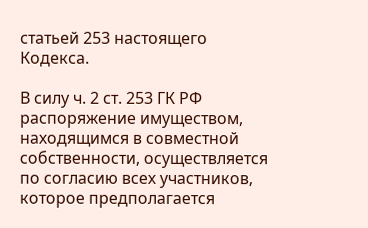статьей 253 настоящего Кодекса.

В силу ч. 2 ст. 253 ГК РФ распоряжение имуществом, находящимся в совместной собственности, осуществляется по согласию всех участников, которое предполагается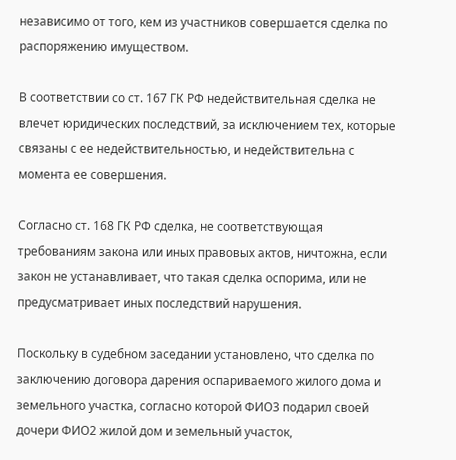независимо от того, кем из участников совершается сделка по распоряжению имуществом.

В соответствии со ст. 167 ГК РФ недействительная сделка не влечет юридических последствий, за исключением тех, которые связаны с ее недействительностью, и недействительна с момента ее совершения.

Согласно ст. 168 ГК РФ сделка, не соответствующая требованиям закона или иных правовых актов, ничтожна, если закон не устанавливает, что такая сделка оспорима, или не предусматривает иных последствий нарушения.

Поскольку в судебном заседании установлено, что сделка по заключению договора дарения оспариваемого жилого дома и земельного участка, согласно которой ФИО3 подарил своей дочери ФИО2 жилой дом и земельный участок,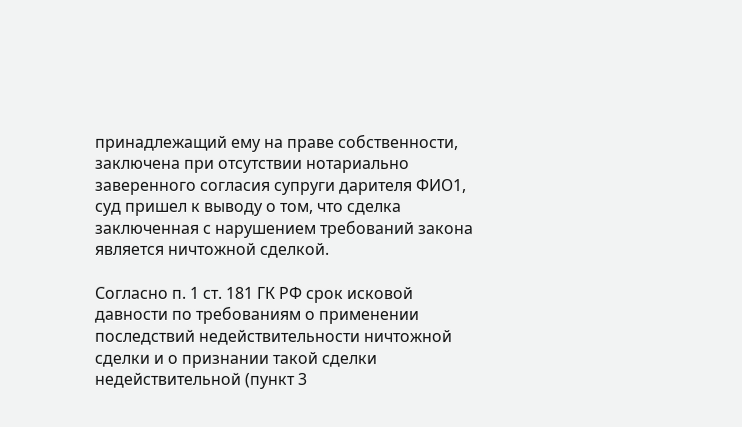принадлежащий ему на праве собственности, заключена при отсутствии нотариально заверенного согласия супруги дарителя ФИО1, суд пришел к выводу о том, что сделка заключенная с нарушением требований закона является ничтожной сделкой.

Согласно п. 1 ст. 181 ГК РФ срок исковой давности по требованиям о применении последствий недействительности ничтожной сделки и о признании такой сделки недействительной (пункт 3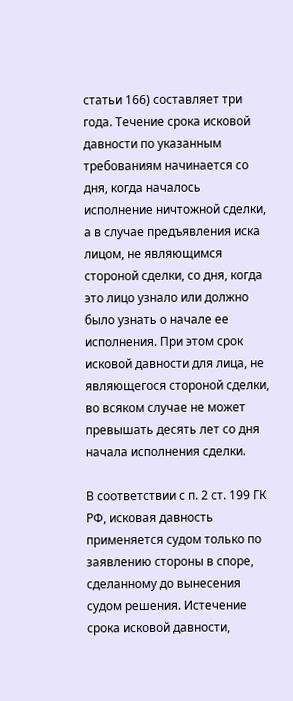статьи 166) составляет три года. Течение срока исковой давности по указанным требованиям начинается со дня, когда началось исполнение ничтожной сделки, а в случае предъявления иска лицом, не являющимся стороной сделки, со дня, когда это лицо узнало или должно было узнать о начале ее исполнения. При этом срок исковой давности для лица, не являющегося стороной сделки, во всяком случае не может превышать десять лет со дня начала исполнения сделки.

В соответствии с п. 2 ст. 199 ГК РФ, исковая давность применяется судом только по заявлению стороны в споре, сделанному до вынесения судом решения. Истечение срока исковой давности,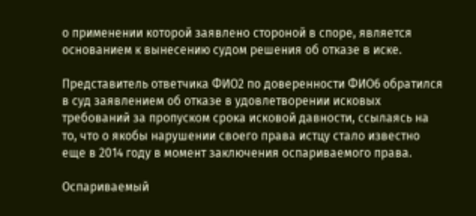о применении которой заявлено стороной в споре, является основанием к вынесению судом решения об отказе в иске.

Представитель ответчика ФИО2 по доверенности ФИО6 обратился в суд заявлением об отказе в удовлетворении исковых требований за пропуском срока исковой давности, ссылаясь на то, что о якобы нарушении своего права истцу стало известно еще в 2014 году в момент заключения оспариваемого права.

Оспариваемый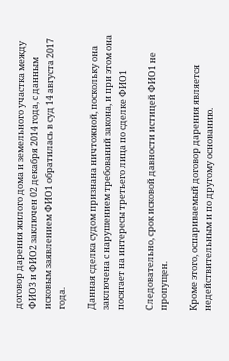договор дарения жилого дома и земельного участка между ФИО3 и ФИО2 заключен 02 декабря 2014 года, с данным исковым заявлением ФИО1 обратилась в суд 14 августа 2017 года.

Данная сделка судом признана ничтожной, поскольку она заключена с нарушением требований закона, и при этом она посягает на интересы третьего лица по сделке ФИО1

Следовательно, срок исковой давности истицей ФИО1 не пропущен.

Кроме этого, оспариваемый договор дарения является недействительным и по другому основанию.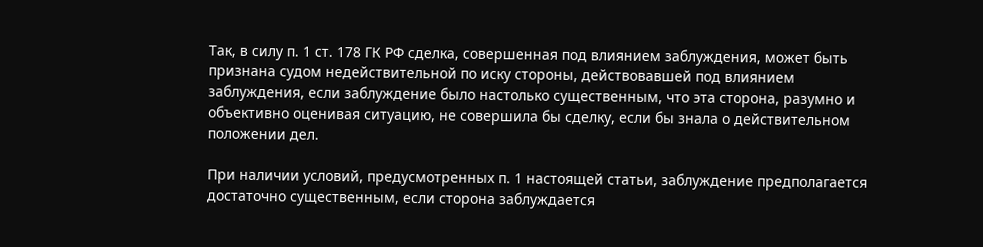Так, в силу п. 1 ст. 178 ГК РФ сделка, совершенная под влиянием заблуждения, может быть признана судом недействительной по иску стороны, действовавшей под влиянием заблуждения, если заблуждение было настолько существенным, что эта сторона, разумно и объективно оценивая ситуацию, не совершила бы сделку, если бы знала о действительном положении дел.

При наличии условий, предусмотренных п. 1 настоящей статьи, заблуждение предполагается достаточно существенным, если сторона заблуждается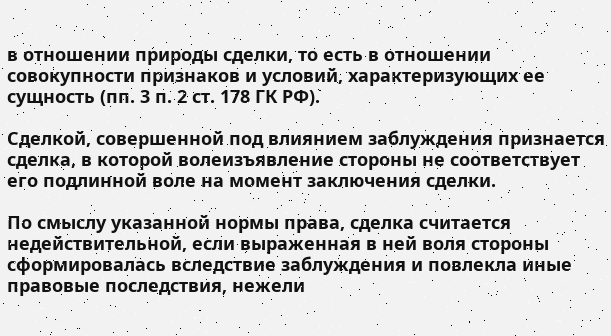в отношении природы сделки, то есть в отношении совокупности признаков и условий, характеризующих ее сущность (пп. 3 п. 2 ст. 178 ГК РФ).

Сделкой, совершенной под влиянием заблуждения признается сделка, в которой волеизъявление стороны не соответствует его подлинной воле на момент заключения сделки.

По смыслу указанной нормы права, сделка считается недействительной, если выраженная в ней воля стороны сформировалась вследствие заблуждения и повлекла иные правовые последствия, нежели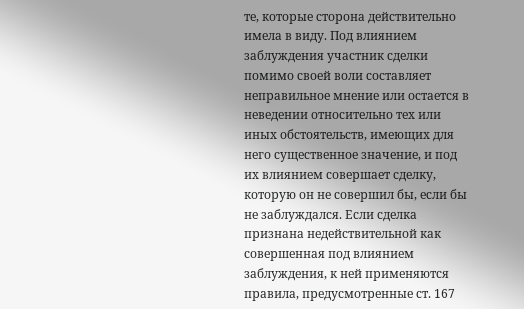те, которые сторона действительно имела в виду. Под влиянием заблуждения участник сделки помимо своей воли составляет неправильное мнение или остается в неведении относительно тех или иных обстоятельств, имеющих для него существенное значение, и под их влиянием совершает сделку, которую он не совершил бы, если бы не заблуждался. Если сделка признана недействительной как совершенная под влиянием заблуждения, к ней применяются правила, предусмотренные ст. 167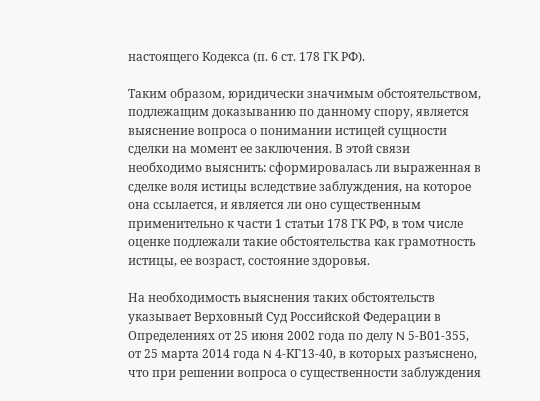настоящего Кодекса (п. 6 ст. 178 ГК РФ).

Таким образом, юридически значимым обстоятельством, подлежащим доказыванию по данному спору, является выяснение вопроса о понимании истицей сущности сделки на момент ее заключения. В этой связи необходимо выяснить: сформировалась ли выраженная в сделке воля истицы вследствие заблуждения, на которое она ссылается, и является ли оно существенным применительно к части 1 статьи 178 ГК РФ, в том числе оценке подлежали такие обстоятельства как грамотность истицы, ее возраст, состояние здоровья.

На необходимость выяснения таких обстоятельств указывает Верховный Суд Российской Федерации в Определениях от 25 июня 2002 года по делу N 5-В01-355, от 25 марта 2014 года N 4-КГ13-40, в которых разъяснено, что при решении вопроса о существенности заблуждения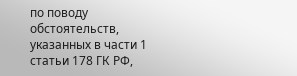по поводу обстоятельств, указанных в части 1 статьи 178 ГК РФ,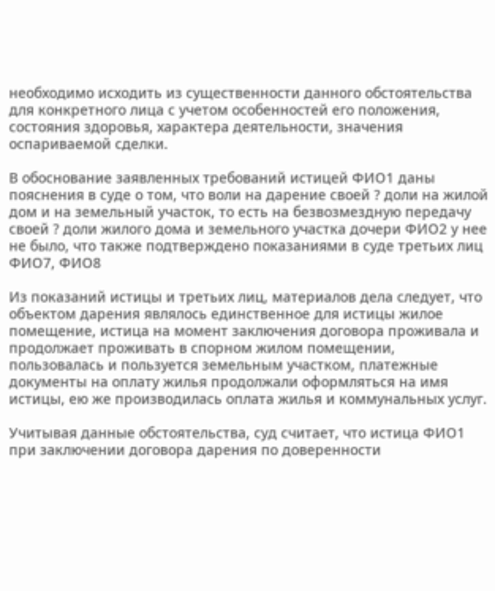необходимо исходить из существенности данного обстоятельства для конкретного лица с учетом особенностей его положения, состояния здоровья, характера деятельности, значения оспариваемой сделки.

В обоснование заявленных требований истицей ФИО1 даны пояснения в суде о том, что воли на дарение своей ? доли на жилой дом и на земельный участок, то есть на безвозмездную передачу своей ? доли жилого дома и земельного участка дочери ФИО2 у нее не было, что также подтверждено показаниями в суде третьих лиц ФИО7, ФИО8

Из показаний истицы и третьих лиц, материалов дела следует, что объектом дарения являлось единственное для истицы жилое помещение, истица на момент заключения договора проживала и продолжает проживать в спорном жилом помещении, пользовалась и пользуется земельным участком, платежные документы на оплату жилья продолжали оформляться на имя истицы, ею же производилась оплата жилья и коммунальных услуг.

Учитывая данные обстоятельства, суд считает, что истица ФИО1 при заключении договора дарения по доверенности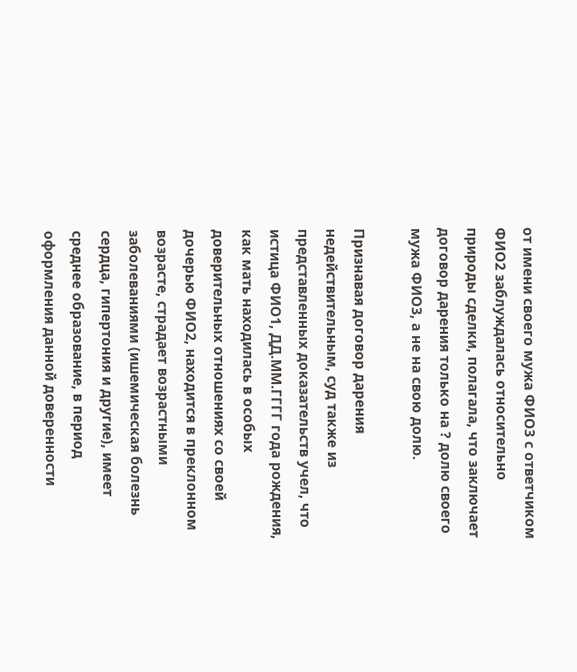от имени своего мужа ФИО3 с ответчиком ФИО2 заблуждалась относительно природы сделки, полагала, что заключает договор дарения только на ? долю своего мужа ФИО3, а не на свою долю.

Признавая договор дарения недействительным, суд также из представленных доказательств учел, что истица ФИО1, ДД.ММ.ГГГГ года рождения, как мать находилась в особых доверительных отношениях со своей дочерью ФИО2, находится в преклонном возрасте, страдает возрастными заболеваниями (ишемическая болезнь сердца, гипертония и другие), имеет среднее образование, в период оформления данной доверенности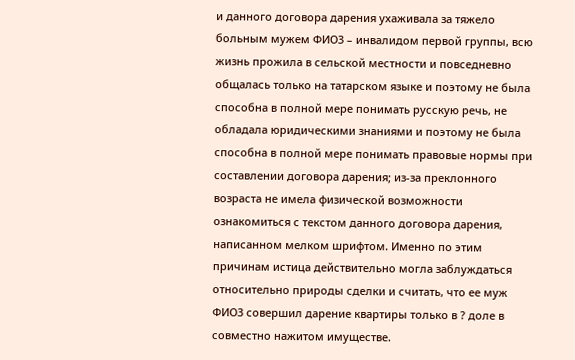и данного договора дарения ухаживала за тяжело больным мужем ФИО3 – инвалидом первой группы, всю жизнь прожила в сельской местности и повседневно общалась только на татарском языке и поэтому не была способна в полной мере понимать русскую речь, не обладала юридическими знаниями и поэтому не была способна в полной мере понимать правовые нормы при составлении договора дарения; из-за преклонного возраста не имела физической возможности ознакомиться с текстом данного договора дарения, написанном мелком шрифтом. Именно по этим причинам истица действительно могла заблуждаться относительно природы сделки и считать, что ее муж ФИО3 совершил дарение квартиры только в ? доле в совместно нажитом имуществе.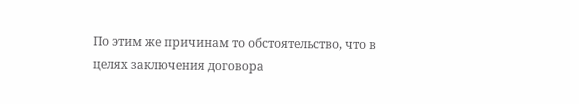По этим же причинам то обстоятельство, что в целях заключения договора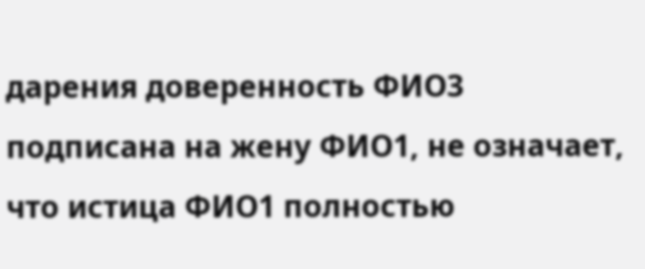дарения доверенность ФИО3 подписана на жену ФИО1, не означает, что истица ФИО1 полностью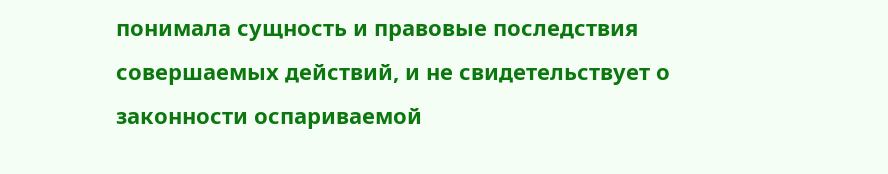понимала сущность и правовые последствия совершаемых действий, и не свидетельствует о законности оспариваемой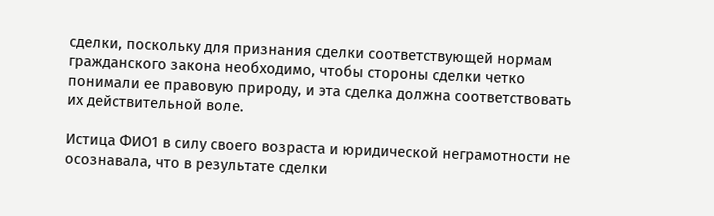сделки, поскольку для признания сделки соответствующей нормам гражданского закона необходимо, чтобы стороны сделки четко понимали ее правовую природу, и эта сделка должна соответствовать их действительной воле.

Истица ФИО1 в силу своего возраста и юридической неграмотности не осознавала, что в результате сделки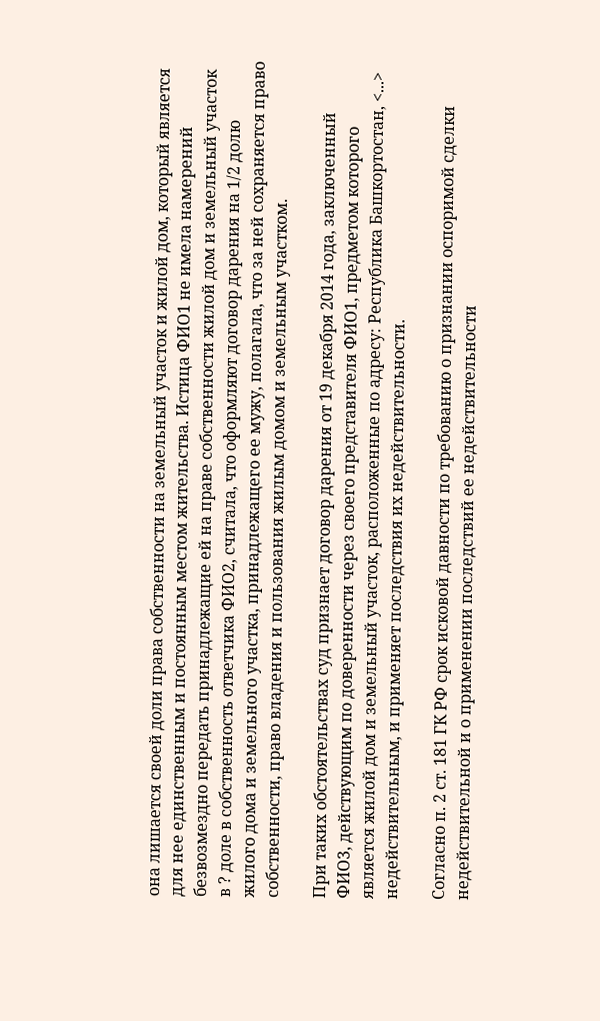она лишается своей доли права собственности на земельный участок и жилой дом, который является для нее единственным и постоянным местом жительства. Истица ФИО1 не имела намерений безвозмездно передать принадлежащие ей на праве собственности жилой дом и земельный участок в ? доле в собственность ответчика ФИО2, считала, что оформляют договор дарения на 1/2 долю жилого дома и земельного участка, принадлежащего ее мужу, полагала, что за ней сохраняется право собственности, право владения и пользования жилым домом и земельным участком.

При таких обстоятельствах суд признает договор дарения от 19 декабря 2014 года, заключенный ФИО3, действующим по доверенности через своего представителя ФИО1, предметом которого является жилой дом и земельный участок, расположенные по адресу: Республика Башкортостан, <...> недействительным, и применяет последствия их недействительности.

Согласно п. 2 ст. 181 ГК РФ срок исковой давности по требованию о признании оспоримой сделки недействительной и о применении последствий ее недействительности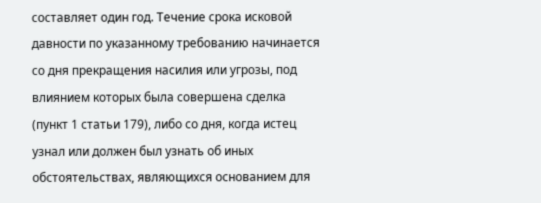составляет один год. Течение срока исковой давности по указанному требованию начинается со дня прекращения насилия или угрозы, под влиянием которых была совершена сделка (пункт 1 статьи 179), либо со дня, когда истец узнал или должен был узнать об иных обстоятельствах, являющихся основанием для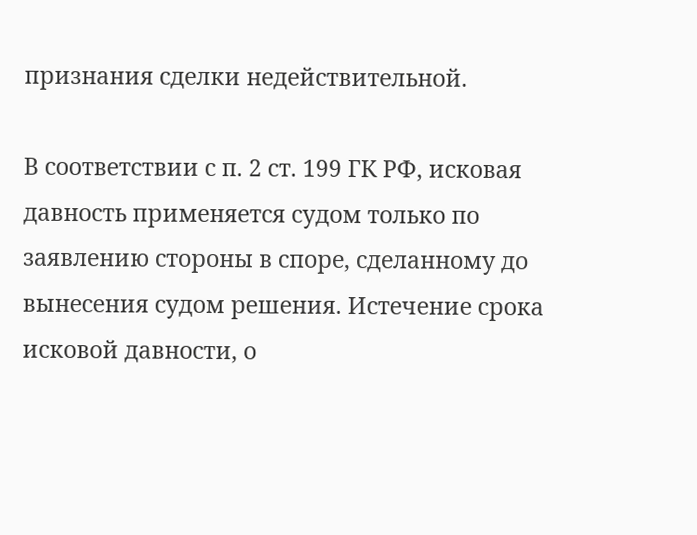признания сделки недействительной.

В соответствии с п. 2 ст. 199 ГК РФ, исковая давность применяется судом только по заявлению стороны в споре, сделанному до вынесения судом решения. Истечение срока исковой давности, о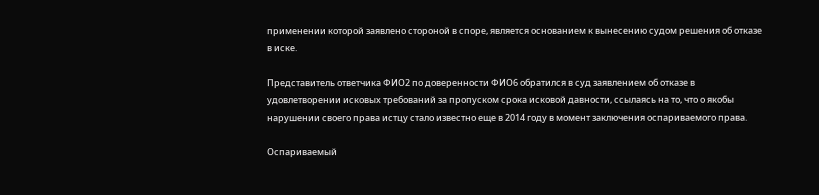применении которой заявлено стороной в споре, является основанием к вынесению судом решения об отказе в иске.

Представитель ответчика ФИО2 по доверенности ФИО6 обратился в суд заявлением об отказе в удовлетворении исковых требований за пропуском срока исковой давности, ссылаясь на то, что о якобы нарушении своего права истцу стало известно еще в 2014 году в момент заключения оспариваемого права.

Оспариваемый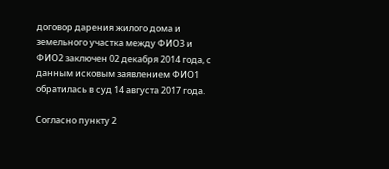договор дарения жилого дома и земельного участка между ФИО3 и ФИО2 заключен 02 декабря 2014 года, с данным исковым заявлением ФИО1 обратилась в суд 14 августа 2017 года.

Согласно пункту 2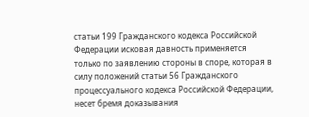статьи 199 Гражданского кодекса Российской Федерации исковая давность применяется только по заявлению стороны в споре, которая в силу положений статьи 56 Гражданского процессуального кодекса Российской Федерации, несет бремя доказывания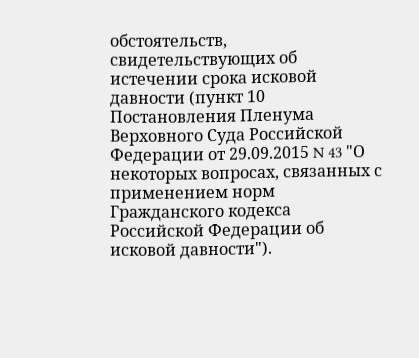обстоятельств, свидетельствующих об истечении срока исковой давности (пункт 10 Постановления Пленума Верховного Суда Российской Федерации от 29.09.2015 N 43 "О некоторых вопросах, связанных с применением норм Гражданского кодекса Российской Федерации об исковой давности").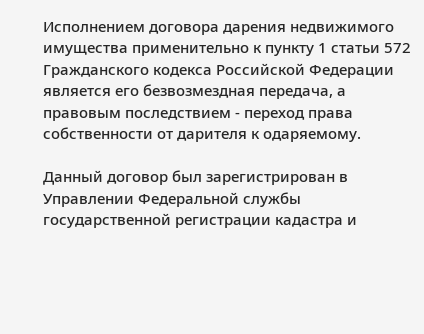Исполнением договора дарения недвижимого имущества применительно к пункту 1 статьи 572 Гражданского кодекса Российской Федерации является его безвозмездная передача, а правовым последствием - переход права собственности от дарителя к одаряемому.

Данный договор был зарегистрирован в Управлении Федеральной службы государственной регистрации кадастра и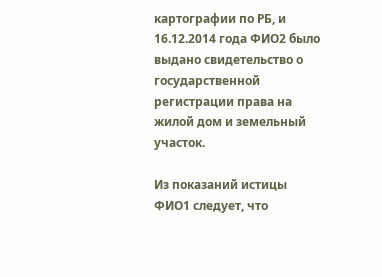картографии по РБ, и 16.12.2014 года ФИО2 было выдано свидетельство о государственной регистрации права на жилой дом и земельный участок.

Из показаний истицы ФИО1 следует, что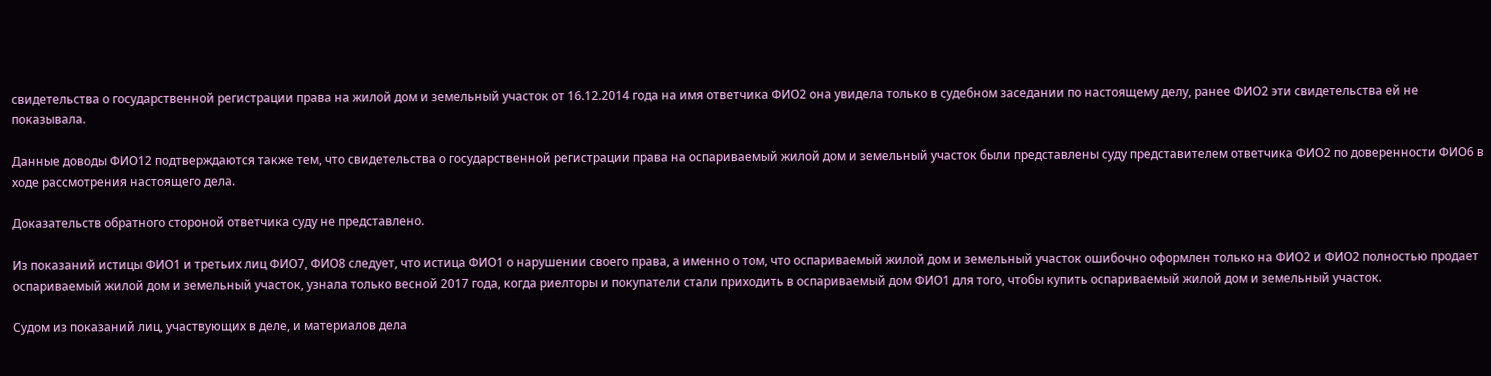свидетельства о государственной регистрации права на жилой дом и земельный участок от 16.12.2014 года на имя ответчика ФИО2 она увидела только в судебном заседании по настоящему делу, ранее ФИО2 эти свидетельства ей не показывала.

Данные доводы ФИО12 подтверждаются также тем, что свидетельства о государственной регистрации права на оспариваемый жилой дом и земельный участок были представлены суду представителем ответчика ФИО2 по доверенности ФИО6 в ходе рассмотрения настоящего дела.

Доказательств обратного стороной ответчика суду не представлено.

Из показаний истицы ФИО1 и третьих лиц ФИО7, ФИО8 следует, что истица ФИО1 о нарушении своего права, а именно о том, что оспариваемый жилой дом и земельный участок ошибочно оформлен только на ФИО2 и ФИО2 полностью продает оспариваемый жилой дом и земельный участок, узнала только весной 2017 года, когда риелторы и покупатели стали приходить в оспариваемый дом ФИО1 для того, чтобы купить оспариваемый жилой дом и земельный участок.

Судом из показаний лиц, участвующих в деле, и материалов дела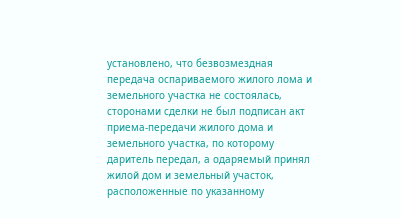установлено, что безвозмездная передача оспариваемого жилого лома и земельного участка не состоялась, сторонами сделки не был подписан акт приема-передачи жилого дома и земельного участка, по которому даритель передал, а одаряемый принял жилой дом и земельный участок, расположенные по указанному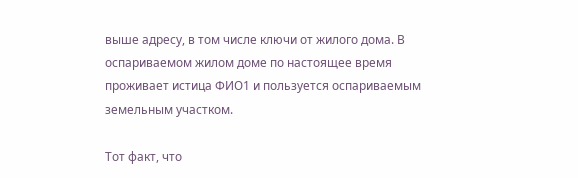выше адресу, в том числе ключи от жилого дома. В оспариваемом жилом доме по настоящее время проживает истица ФИО1 и пользуется оспариваемым земельным участком.

Тот факт, что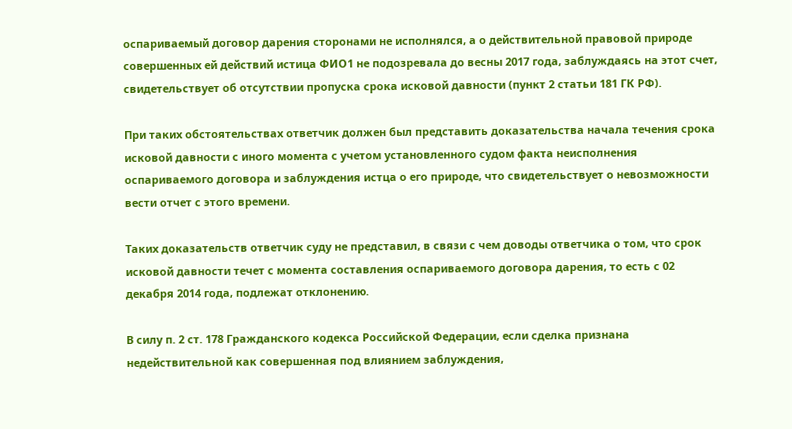оспариваемый договор дарения сторонами не исполнялся, а о действительной правовой природе совершенных ей действий истица ФИО1 не подозревала до весны 2017 года, заблуждаясь на этот счет, свидетельствует об отсутствии пропуска срока исковой давности (пункт 2 статьи 181 ГК РФ).

При таких обстоятельствах ответчик должен был представить доказательства начала течения срока исковой давности с иного момента с учетом установленного судом факта неисполнения оспариваемого договора и заблуждения истца о его природе, что свидетельствует о невозможности вести отчет с этого времени.

Таких доказательств ответчик суду не представил, в связи с чем доводы ответчика о том, что срок исковой давности течет с момента составления оспариваемого договора дарения, то есть с 02 декабря 2014 года, подлежат отклонению.

В силу п. 2 ст. 178 Гражданского кодекса Российской Федерации, если сделка признана недействительной как совершенная под влиянием заблуждения,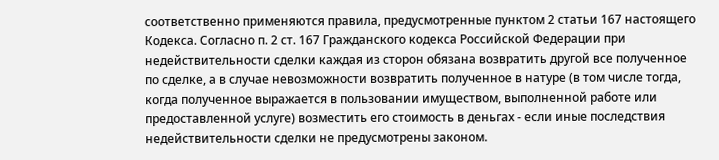соответственно применяются правила, предусмотренные пунктом 2 статьи 167 настоящего Кодекса. Согласно п. 2 ст. 167 Гражданского кодекса Российской Федерации при недействительности сделки каждая из сторон обязана возвратить другой все полученное по сделке, а в случае невозможности возвратить полученное в натуре (в том числе тогда, когда полученное выражается в пользовании имуществом, выполненной работе или предоставленной услуге) возместить его стоимость в деньгах - если иные последствия недействительности сделки не предусмотрены законом.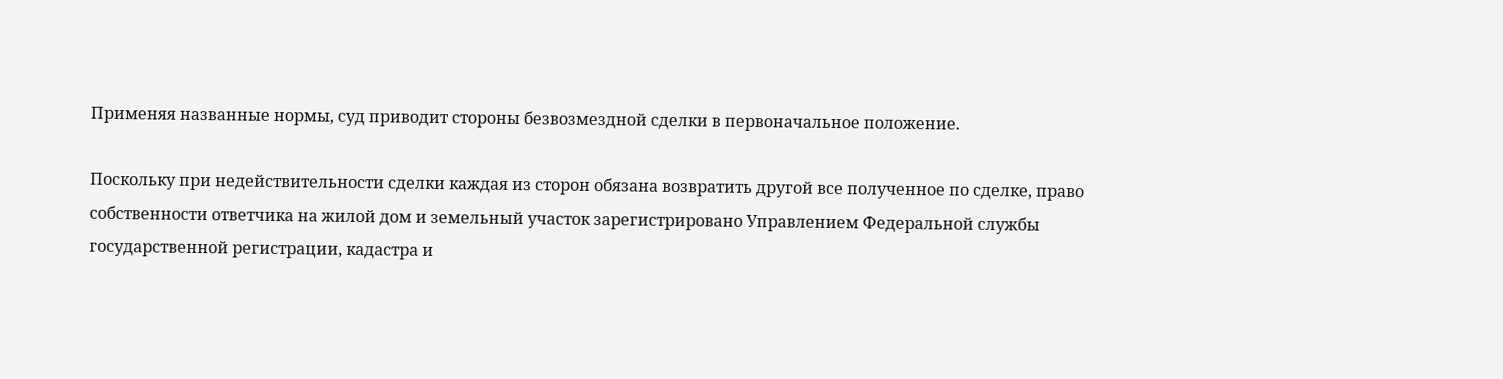Применяя названные нормы, суд приводит стороны безвозмездной сделки в первоначальное положение.

Поскольку при недействительности сделки каждая из сторон обязана возвратить другой все полученное по сделке, право собственности ответчика на жилой дом и земельный участок зарегистрировано Управлением Федеральной службы государственной регистрации, кадастра и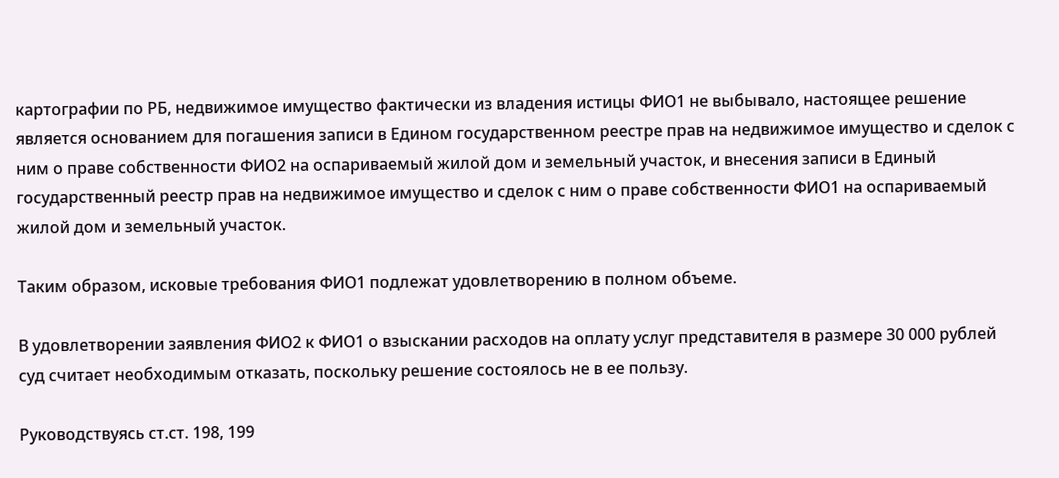картографии по РБ, недвижимое имущество фактически из владения истицы ФИО1 не выбывало, настоящее решение является основанием для погашения записи в Едином государственном реестре прав на недвижимое имущество и сделок с ним о праве собственности ФИО2 на оспариваемый жилой дом и земельный участок, и внесения записи в Единый государственный реестр прав на недвижимое имущество и сделок с ним о праве собственности ФИО1 на оспариваемый жилой дом и земельный участок.

Таким образом, исковые требования ФИО1 подлежат удовлетворению в полном объеме.

В удовлетворении заявления ФИО2 к ФИО1 о взыскании расходов на оплату услуг представителя в размере 30 000 рублей суд считает необходимым отказать, поскольку решение состоялось не в ее пользу.

Руководствуясь ст.ст. 198, 199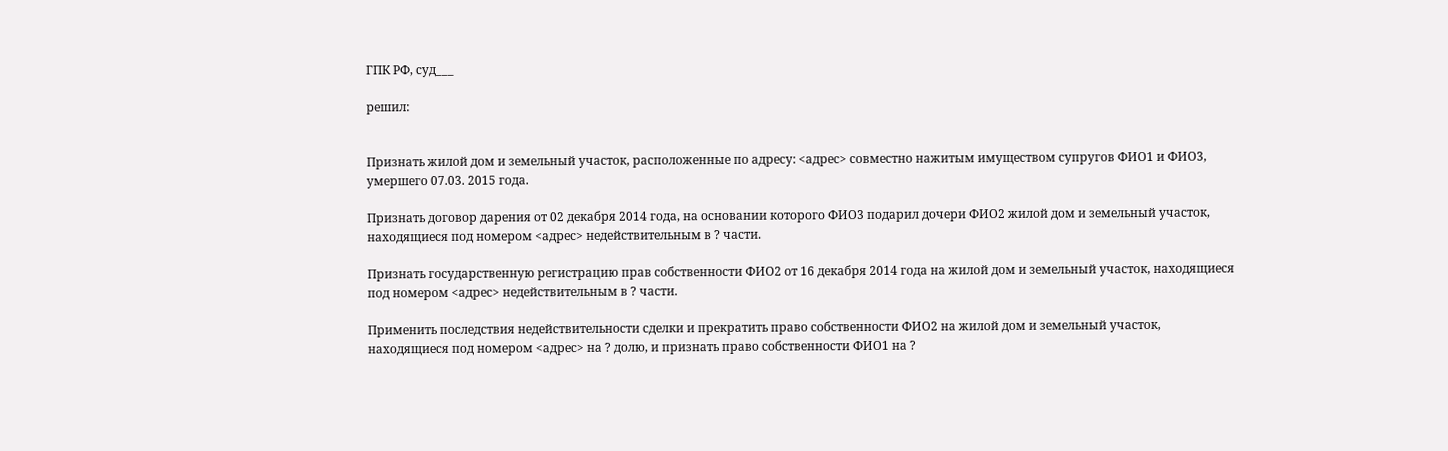ГПК РФ, суд___

решил:


Признать жилой дом и земельный участок, расположенные по адресу: <адрес> совместно нажитым имуществом супругов ФИО1 и ФИО3, умершего 07.03. 2015 года.

Признать договор дарения от 02 декабря 2014 года, на основании которого ФИО3 подарил дочери ФИО2 жилой дом и земельный участок, находящиеся под номером <адрес> недействительным в ? части.

Признать государственную регистрацию прав собственности ФИО2 от 16 декабря 2014 года на жилой дом и земельный участок, находящиеся под номером <адрес> недействительным в ? части.

Применить последствия недействительности сделки и прекратить право собственности ФИО2 на жилой дом и земельный участок, находящиеся под номером <адрес> на ? долю, и признать право собственности ФИО1 на ?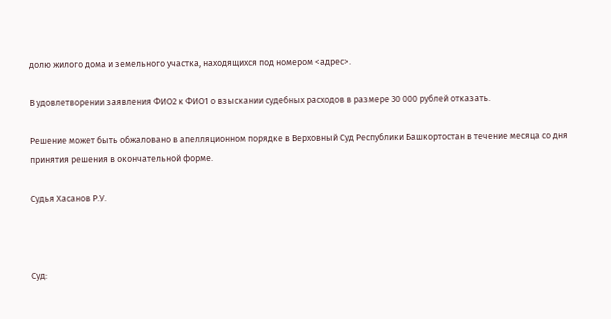долю жилого дома и земельного участка, находящихся под номером <адрес>.

В удовлетворении заявления ФИО2 к ФИО1 о взыскании судебных расходов в размере 30 000 рублей отказать.

Решение может быть обжаловано в апелляционном порядке в Верховный Суд Республики Башкортостан в течение месяца со дня принятия решения в окончательной форме.

Судья Хасанов Р.У.



Суд: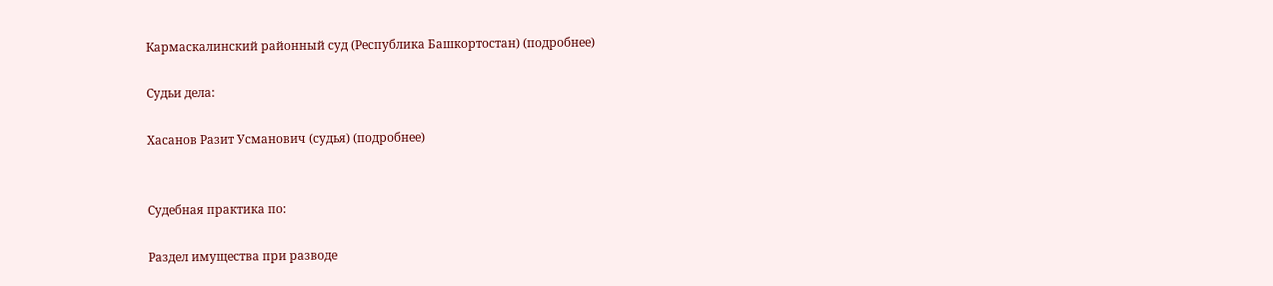Кармаскалинский районный суд (Республика Башкортостан) (подробнее)

Судьи дела:

Хасанов Разит Усманович (судья) (подробнее)


Судебная практика по:

Раздел имущества при разводе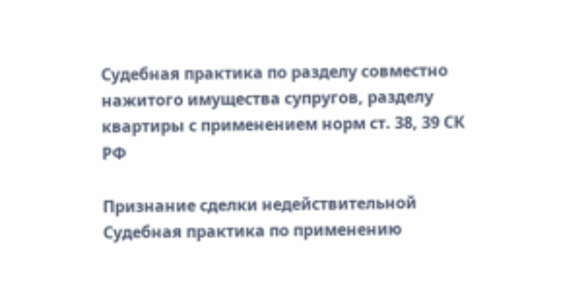Судебная практика по разделу совместно нажитого имущества супругов, разделу квартиры с применением норм ст. 38, 39 СК РФ

Признание сделки недействительной
Судебная практика по применению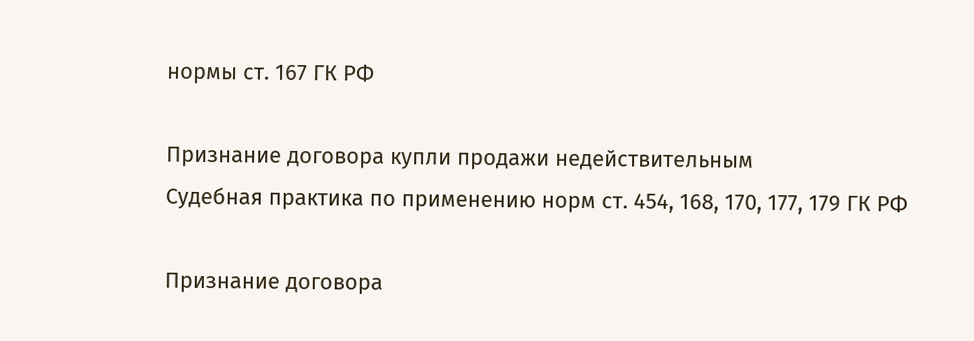нормы ст. 167 ГК РФ

Признание договора купли продажи недействительным
Судебная практика по применению норм ст. 454, 168, 170, 177, 179 ГК РФ

Признание договора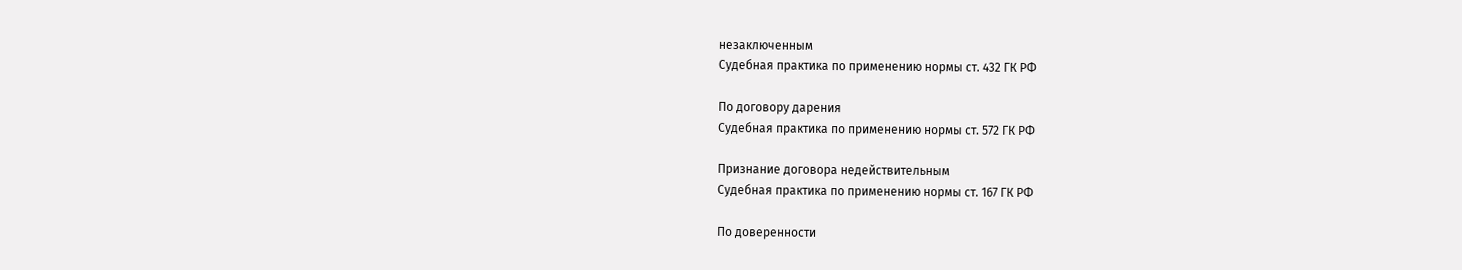незаключенным
Судебная практика по применению нормы ст. 432 ГК РФ

По договору дарения
Судебная практика по применению нормы ст. 572 ГК РФ

Признание договора недействительным
Судебная практика по применению нормы ст. 167 ГК РФ

По доверенности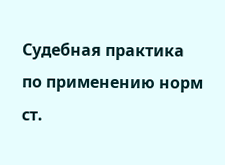Судебная практика по применению норм ст.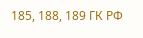185, 188, 189 ГК РФ